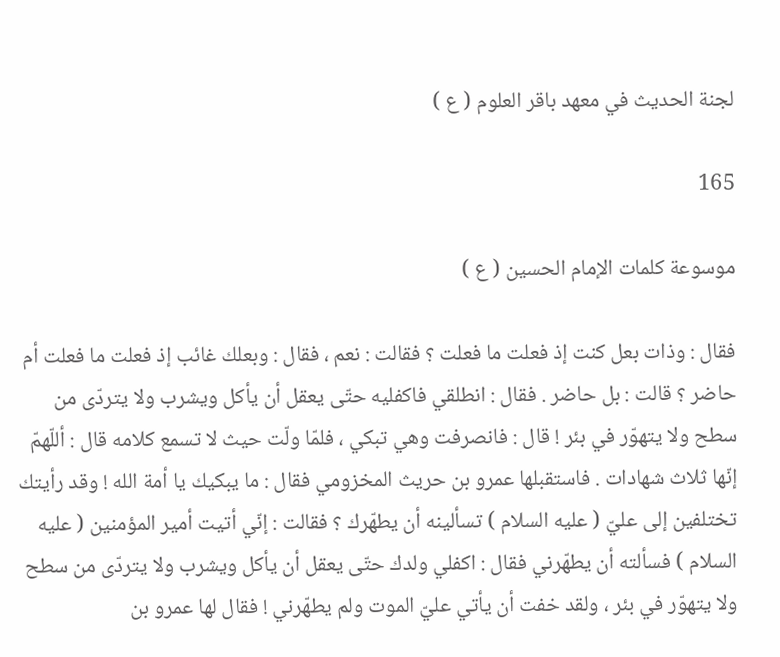لجنة الحديث في معهد باقر العلوم ( ع )

165

موسوعة كلمات الإمام الحسين ( ع )

فقال : وذات بعل كنت إذ فعلت ما فعلت ؟ فقالت : نعم ، فقال : وبعلك غائب إذ فعلت ما فعلت أم حاضر ؟ قالت : بل حاضر . فقال : انطلقي فاكفليه حتّى يعقل أن يأكل ويشرب ولا يتردّى من سطح ولا يتهوّر في بئر ! قال : فانصرفت وهي تبكي ، فلمّا ولّت حيث لا تسمع كلامه قال : أللّهمّ إنّها ثلاث شهادات . فاستقبلها عمرو بن حريث المخزومي فقال : ما يبكيك يا أمة الله ! وقد رأيتك تختلفين إلى عليّ ( عليه السلام ) تسألينه أن يطهّرك ؟ فقالت : إنّي أتيت أمير المؤمنين ( عليه السلام ) فسألته أن يطهّرني فقال : اكفلي ولدك حتّى يعقل أن يأكل ويشرب ولا يتردّى من سطح ولا يتهوّر في بئر ، ولقد خفت أن يأتي عليّ الموت ولم يطهّرني ! فقال لها عمرو بن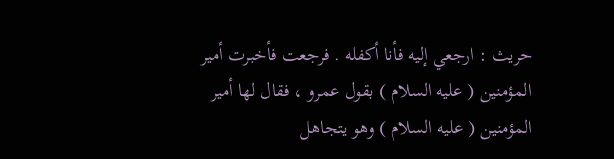حريث : ارجعي إليه فأنا أكفله . فرجعت فأخبرت أمير المؤمنين ( عليه السلام ) بقول عمرو ، فقال لها أمير المؤمنين ( عليه السلام ) وهو يتجاهل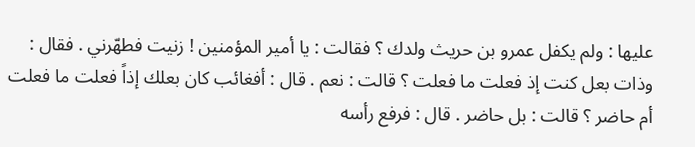عليها : ولم يكفل عمرو بن حريث ولدك ؟ فقالت : يا أمير المؤمنين ! زنيت فطهّرني . فقال : وذات بعل كنت إذ فعلت ما فعلت ؟ قالت : نعم . قال : أفغائب كان بعلك إذاً فعلت ما فعلت أم حاضر ؟ قالت : بل حاضر . قال : فرفع رأسه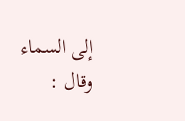إلى السماء وقال :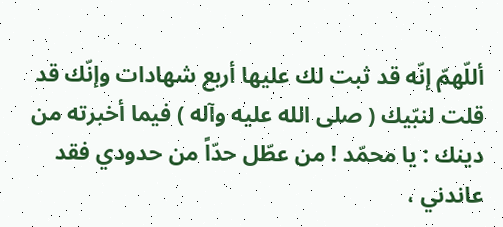أللّهمّ إنّه قد ثبت لك عليها أربع شهادات وإنّك قد قلت لنبّيك ( صلى الله عليه وآله ) فيما أخبرته من دينك : يا محمّد ! من عطّل حدّاً من حدودي فقد عاندني ،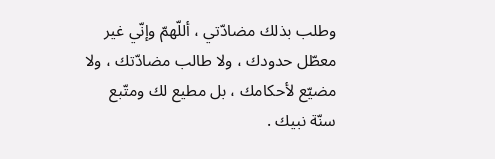وطلب بذلك مضادّتي ، أللّهمّ وإنّي غير معطّل حدودك ، ولا طالب مضادّتك ، ولا مضيّع لأحكامك ، بل مطيع لك ومتّبع سنّة نبيك .